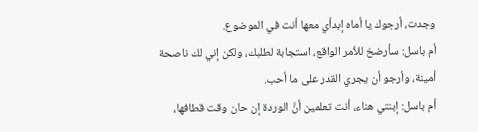وجدت، أرجوك يا أماه إبدأي معها أنت في الموضوع.
أم باسل: سأرضخ للأمر الواقع، استجابة لطلبك، ولكن إني لك ناصحة أمينة، وأرجو أن يجري القدر على ما أحب.
أم باسل: إبنتي هناء، أنت تعلمين أنَّ الوردة إن حان وقت قطافها،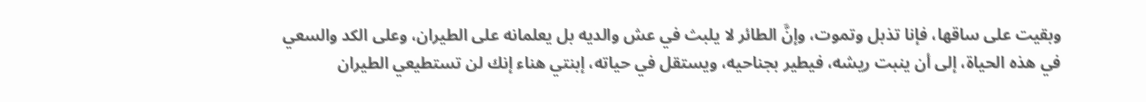وبقيت على ساقها، فإنا تذبل وتموت، وإنَّ الطائر لا يلبث في عش والديه بل يعلمانه على الطيران، وعلى الكد والسعي في هذه الحياة، إلى أن ينبت ريشه، فيطير بجناحيه، ويستقل في حياته، إبنتي هناء إنك لن تستطيعي الطيران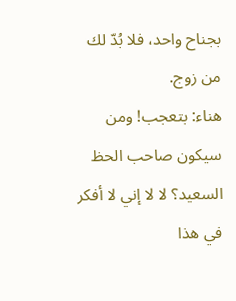بجناح واحد، فلا بُدّ لك من زوج.
هناء: بتعجب! ومن سيكون صاحب الحظ السعيد؟ لا لا إني لا أفكر في هذا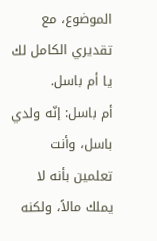الموضوع، مع تقديري الكامل لك يا أم باسل.
أم باسل: إنّه ولدي باسل، وأنت تعلمين بأنه لا يملك مالاً، ولكنه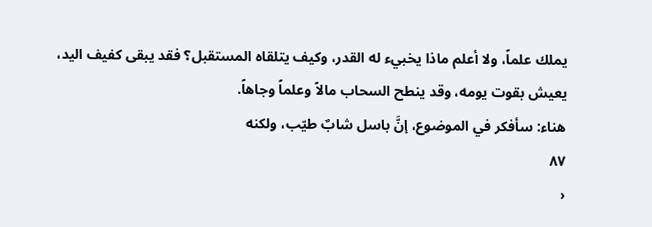يملك علماً، ولا أعلم ماذا يخبيء له القدر، وكيف يتلقاه المستقبل؟ فقد يبقى كفيف اليد، يعيش بقوت يومه، وقد ينطح السحاب مالاً وعلماً وجاهاً.
هناء: سأفكر في الموضوع، إنَّ باسل شابٌ طيّب، ولكنه
٨٧
‹